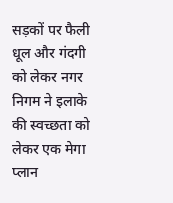सड़कों पर फैली धूल और गंदगी को लेकर नगर निगम ने इलाके की स्वच्छता को लेकर एक मेगा प्लान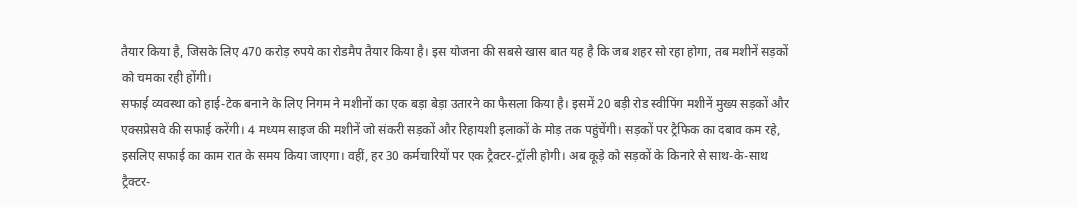तैयार किया है, जिसके लिए 470 करोड़ रुपये का रोडमैप तैयार किया है। इस योजना की सबसे खास बात यह है कि जब शहर सो रहा होगा, तब मशीनें सड़कों को चमका रही होंगी।
सफाई व्यवस्था को हाई-टेक बनाने के लिए निगम ने मशीनों का एक बड़ा बेड़ा उतारने का फैसला किया है। इसमें 20 बड़ी रोड स्वीपिंग मशीनें मुख्य सड़कों और एक्सप्रेसवे की सफाई करेंगी। 4 मध्यम साइज की मशीनें जो संकरी सड़कों और रिहायशी इलाकों के मोड़ तक पहुंचेंगी। सड़कों पर ट्रैफिक का दबाव कम रहे, इसलिए सफाई का काम रात के समय किया जाएगा। वहीं, हर 30 कर्मचारियों पर एक ट्रैक्टर-ट्रॉली होगी। अब कूड़े को सड़कों के किनारे से साथ-के-साथ ट्रैक्टर-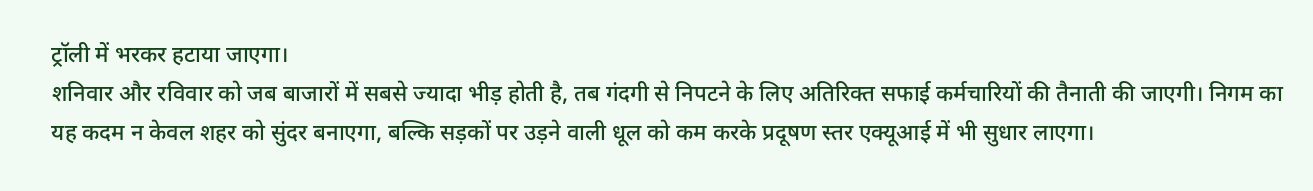ट्रॉली में भरकर हटाया जाएगा।
शनिवार और रविवार को जब बाजारों में सबसे ज्यादा भीड़ होती है, तब गंदगी से निपटने के लिए अतिरिक्त सफाई कर्मचारियों की तैनाती की जाएगी। निगम का यह कदम न केवल शहर को सुंदर बनाएगा, बल्कि सड़कों पर उड़ने वाली धूल को कम करके प्रदूषण स्तर एक्यूआई में भी सुधार लाएगा।